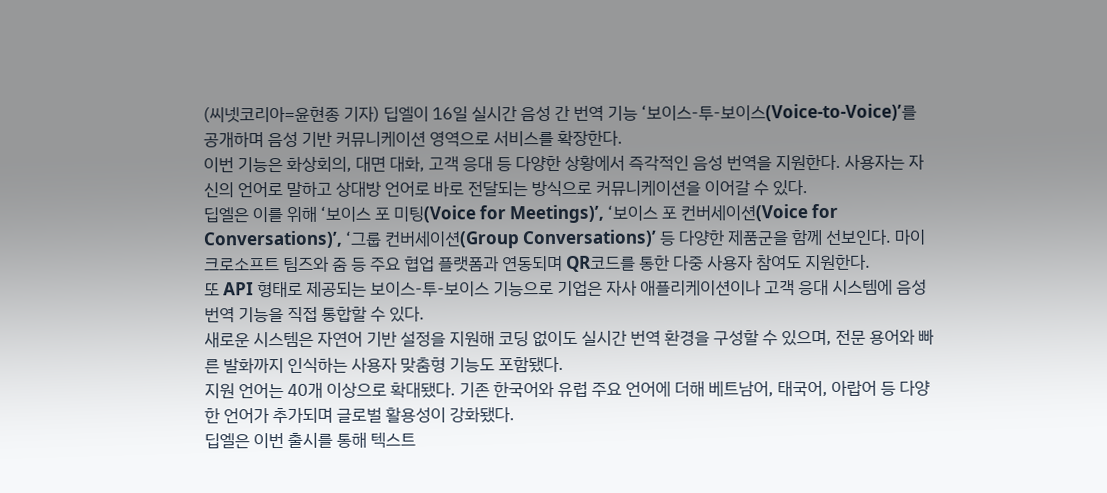(씨넷코리아=윤현종 기자) 딥엘이 16일 실시간 음성 간 번역 기능 ‘보이스-투-보이스(Voice-to-Voice)’를 공개하며 음성 기반 커뮤니케이션 영역으로 서비스를 확장한다.
이번 기능은 화상회의, 대면 대화, 고객 응대 등 다양한 상황에서 즉각적인 음성 번역을 지원한다. 사용자는 자신의 언어로 말하고 상대방 언어로 바로 전달되는 방식으로 커뮤니케이션을 이어갈 수 있다.
딥엘은 이를 위해 ‘보이스 포 미팅(Voice for Meetings)’, ‘보이스 포 컨버세이션(Voice for Conversations)’, ‘그룹 컨버세이션(Group Conversations)’ 등 다양한 제품군을 함께 선보인다. 마이크로소프트 팀즈와 줌 등 주요 협업 플랫폼과 연동되며 QR코드를 통한 다중 사용자 참여도 지원한다.
또 API 형태로 제공되는 보이스-투-보이스 기능으로 기업은 자사 애플리케이션이나 고객 응대 시스템에 음성 번역 기능을 직접 통합할 수 있다.
새로운 시스템은 자연어 기반 설정을 지원해 코딩 없이도 실시간 번역 환경을 구성할 수 있으며, 전문 용어와 빠른 발화까지 인식하는 사용자 맞춤형 기능도 포함됐다.
지원 언어는 40개 이상으로 확대됐다. 기존 한국어와 유럽 주요 언어에 더해 베트남어, 태국어, 아랍어 등 다양한 언어가 추가되며 글로벌 활용성이 강화됐다.
딥엘은 이번 출시를 통해 텍스트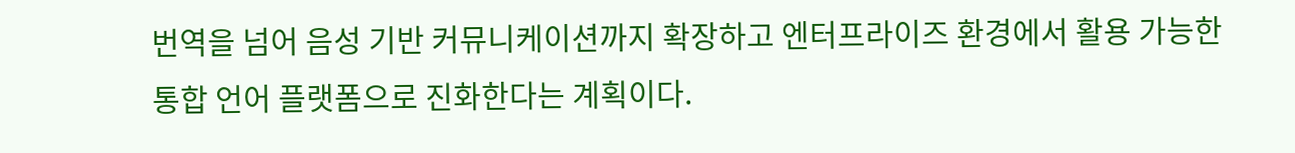번역을 넘어 음성 기반 커뮤니케이션까지 확장하고 엔터프라이즈 환경에서 활용 가능한 통합 언어 플랫폼으로 진화한다는 계획이다.